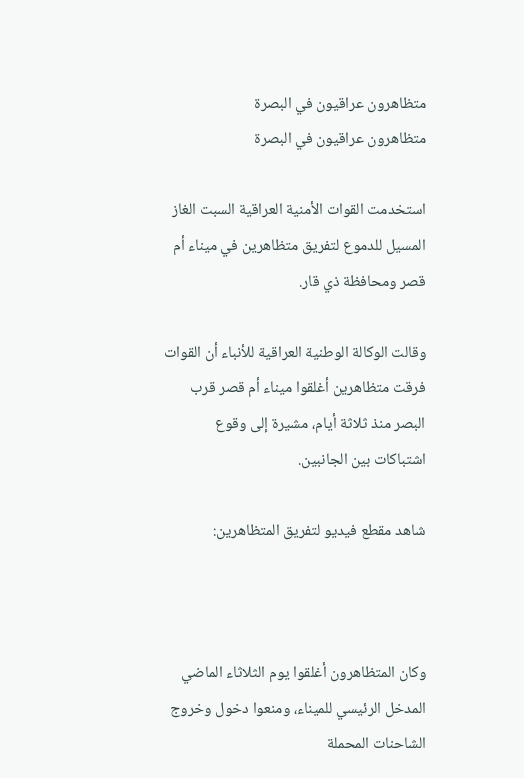متظاهرون عراقيون في البصرة
متظاهرون عراقيون في البصرة

استخدمت القوات الأمنية العراقية السبت الغاز المسيل للدموع لتفريق متظاهرين في ميناء أم قصر ومحافظة ذي قار.

وقالت الوكالة الوطنية العراقية للأنباء أن القوات فرقت متظاهرين أغلقوا ميناء أم قصر قرب البصر منذ ثلاثة أيام، مشيرة إلى وقوع اشتباكات بين الجانبين.

شاهد مقطع فيديو لتفريق المتظاهرين:



وكان المتظاهرون أغلقوا يوم الثلاثاء الماضي المدخل الرئيسي للميناء، ومنعوا دخول وخروج الشاحنات المحملة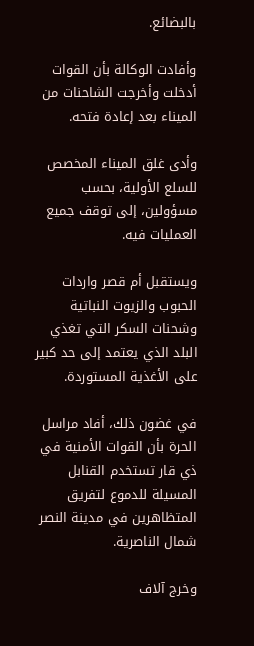بالبضائع.

وأفادت الوكالة بأن القوات أدخلت وأخرجت الشاحنات من الميناء بعد إعادة فتحه.

وأدى غلق الميناء المخصص للسلع الأولية، بحسب مسؤولين، إلى توقف جميع العمليات فيه.

ويستقبل أم قصر واردات الحبوب والزيوت النباتية وشحنات السكر التي تغذي البلد الذي يعتمد إلى حد كبير على الأغذية المستوردة.

في غضون ذلك، أفاد مراسل الحرة بأن القوات الأمنية في ذي قار تستخدم القنابل المسيلة للدموع لتفريق المتظاهرين في مدينة النصر شمال الناصرية.

وخرج آلاف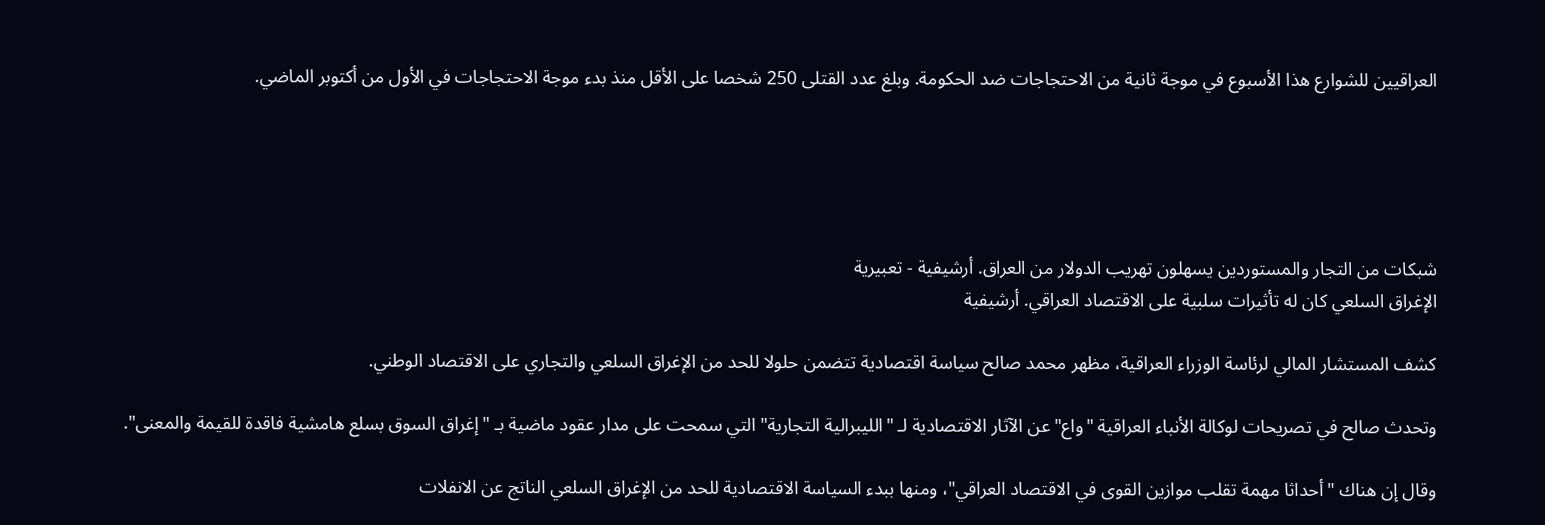العراقيين للشوارع هذا الأسبوع في موجة ثانية من الاحتجاجات ضد الحكومة. وبلغ عدد القتلى 250 شخصا على الأقل منذ بدء موجة الاحتجاجات في الأول من أكتوبر الماضي.





شبكات من التجار والمستوردين يسهلون تهريب الدولار من العراق. أرشيفية - تعبيرية
الإغراق السلعي كان له تأثيرات سلبية على الاقتصاد العراقي. أرشيفية

كشف المستشار المالي لرئاسة الوزراء العراقية، مظهر محمد صالح سياسة اقتصادية تتضمن حلولا للحد من الإغراق السلعي والتجاري على الاقتصاد الوطني.

وتحدث صالح في تصريحات لوكالة الأنباء العراقية "واع" عن الآثار الاقتصادية لـ "الليبرالية التجارية" التي سمحت على مدار عقود ماضية بـ "إغراق السوق بسلع هامشية فاقدة للقيمة والمعنى".

وقال إن هناك "أحداثا مهمة تقلب موازين القوى في الاقتصاد العراقي"، ومنها ببدء السياسة الاقتصادية للحد من الإغراق السلعي الناتج عن الانفلات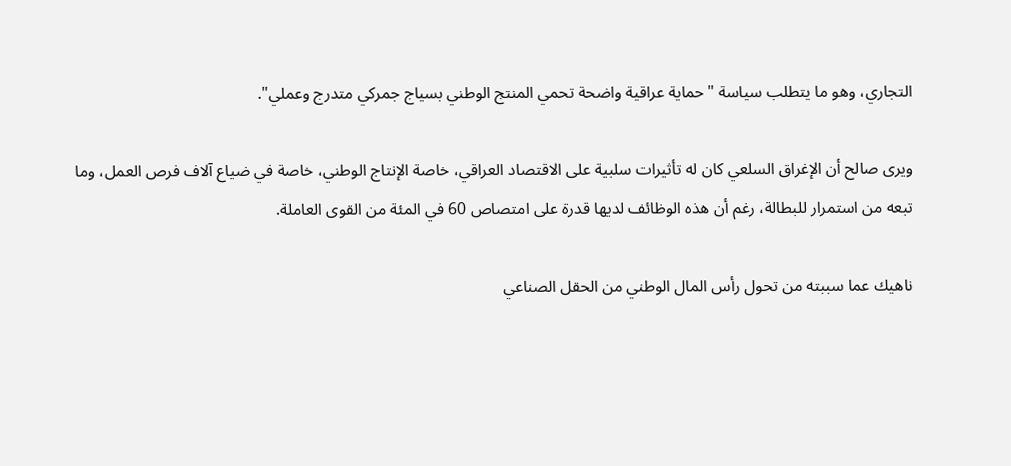التجاري، وهو ما يتطلب سياسة "حماية عراقية واضحة تحمي المنتج الوطني بسياج جمركي متدرج وعملي".

ويرى صالح أن الإغراق السلعي كان له تأثيرات سلبية على الاقتصاد العراقي، خاصة الإنتاج الوطني، خاصة في ضياع آلاف فرص العمل، وما تبعه من استمرار للبطالة، رغم أن هذه الوظائف لديها قدرة على امتصاص 60 في المئة من القوى العاملة.

ناهيك عما سببته من تحول رأس المال الوطني من الحقل الصناعي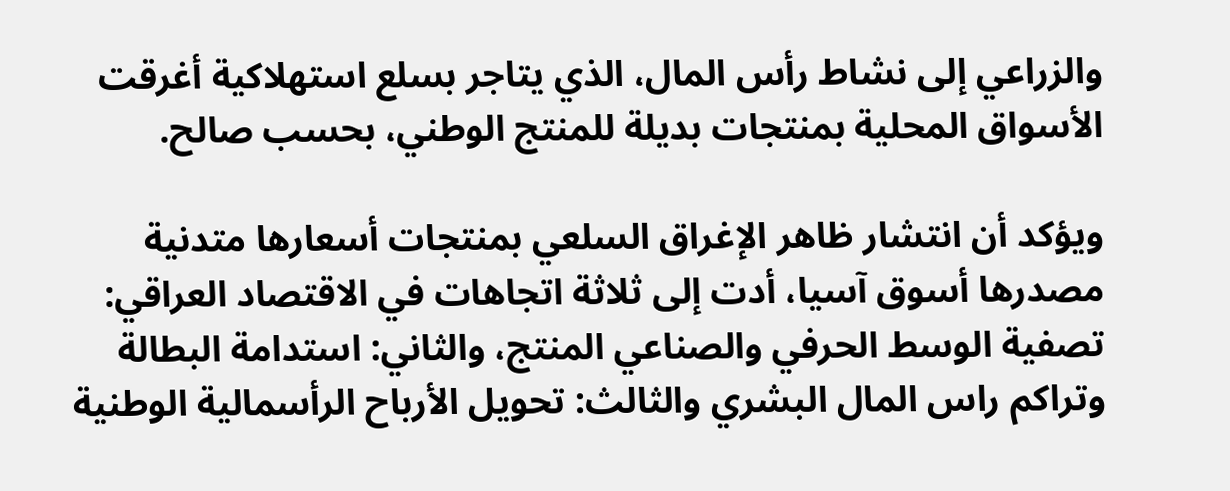والزراعي إلى نشاط رأس المال، الذي يتاجر بسلع استهلاكية أغرقت الأسواق المحلية بمنتجات بديلة للمنتج الوطني، بحسب صالح.

ويؤكد أن انتشار ظاهر الإغراق السلعي بمنتجات أسعارها متدنية مصدرها أسوق آسيا، أدت إلى ثلاثة اتجاهات في الاقتصاد العراقي: تصفية الوسط الحرفي والصناعي المنتج، والثاني: استدامة البطالة وتراكم راس المال البشري والثالث: تحويل الأرباح الرأسمالية الوطنية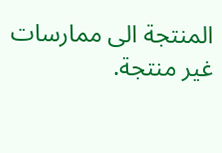المنتجة الى ممارسات غير منتجة.